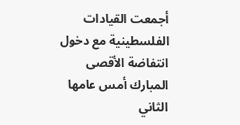أجمعت القيادات الفلسطينية مع دخول انتفاضة الأقصى المبارك أمس عامها الثاني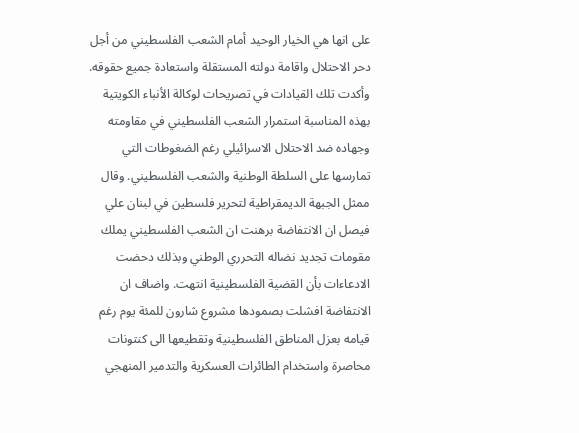على انها هي الخيار الوحيد أمام الشعب الفلسطيني من أجل دحر الاحتلال واقامة دولته المستقلة واستعادة جميع حقوقه. وأكدت تلك القيادات في تصريحات لوكالة الأنباء الكويتية بهذه المناسبة استمرار الشعب الفلسطيني في مقاومته وجهاده ضد الاحتلال الاسرائيلي رغم الضغوطات التي تمارسها على السلطة الوطنية والشعب الفلسطيني. وقال ممثل الجبهة الديمقراطية لتحرير فلسطين في لبنان علي فيصل ان الانتفاضة برهنت ان الشعب الفلسطيني يملك مقومات تجديد نضاله التحرري الوطني وبذلك دحضت الادعاءات بأن القضية الفلسطينية انتهت. واضاف ان الانتفاضة افشلت بصمودها مشروع شارون للمئة يوم رغم قيامه بعزل المناطق الفلسطينية وتقطيعها الى كنتونات محاصرة واستخدام الطائرات العسكرية والتدمير المنهجي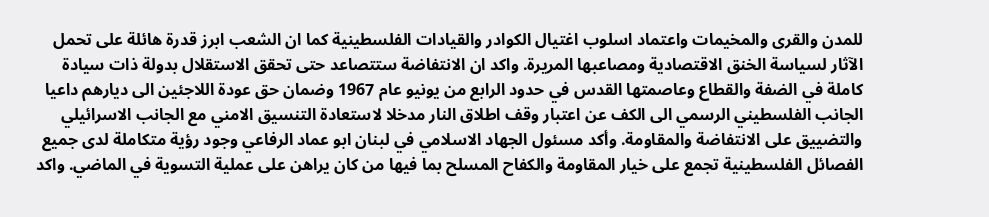للمدن والقرى والمخيمات واعتماد اسلوب اغتيال الكوادر والقيادات الفلسطينية كما ان الشعب ابرز قدرة هائلة على تحمل الآثار لسياسة الخنق الاقتصادية ومصاعبها المريرة. واكد ان الانتفاضة ستتصاعد حتى تحقق الاستقلال بدولة ذات سيادة كاملة في الضفة والقطاع وعاصمتها القدس في حدود الرابع من يونيو عام 1967 وضمان حق عودة اللاجئين الى ديارهم داعيا الجانب الفلسطيني الرسمي الى الكف عن اعتبار وقف اطلاق النار مدخلا لاستعادة التنسيق الامني مع الجانب الاسرائيلي والتضييق على الانتفاضة والمقاومة. وأكد مسئول الجهاد الاسلامي في لبنان ابو عماد الرفاعي وجود رؤية متكاملة لدى جميع الفصائل الفلسطينية تجمع على خيار المقاومة والكفاح المسلح بما فيها من كان يراهن على عملية التسوية في الماضي. واكد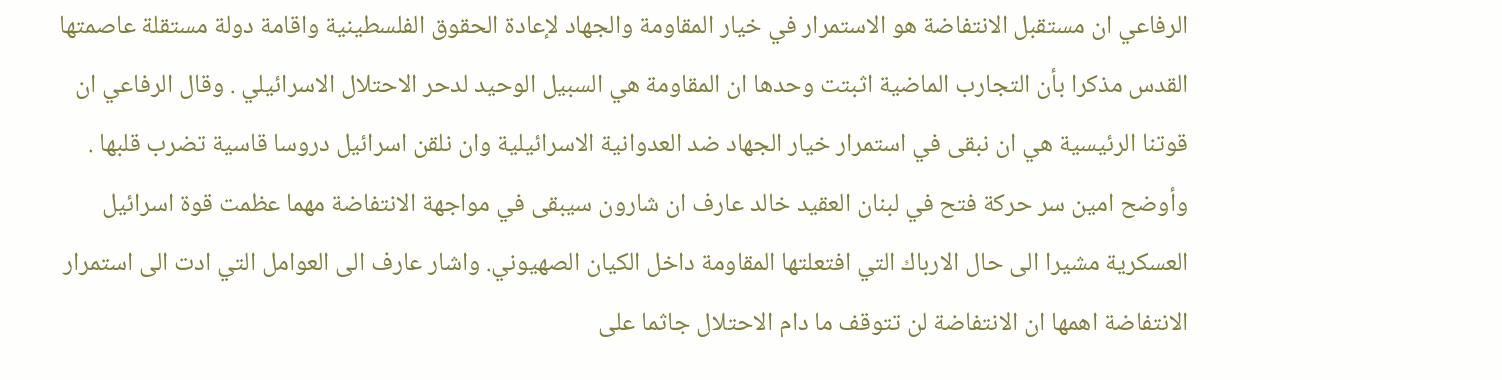الرفاعي ان مستقبل الانتفاضة هو الاستمرار في خيار المقاومة والجهاد لإعادة الحقوق الفلسطينية واقامة دولة مستقلة عاصمتها القدس مذكرا بأن التجارب الماضية اثبتت وحدها ان المقاومة هي السبيل الوحيد لدحر الاحتلال الاسرائيلي . وقال الرفاعي ان قوتنا الرئيسية هي ان نبقى في استمرار خيار الجهاد ضد العدوانية الاسرائيلية وان نلقن اسرائيل دروسا قاسية تضرب قلبها . وأوضح امين سر حركة فتح في لبنان العقيد خالد عارف ان شارون سيبقى في مواجهة الانتفاضة مهما عظمت قوة اسرائيل العسكرية مشيرا الى حال الارباك التي افتعلتها المقاومة داخل الكيان الصهيوني. واشار عارف الى العوامل التي ادت الى استمرار الانتفاضة اهمها ان الانتفاضة لن تتوقف ما دام الاحتلال جاثما على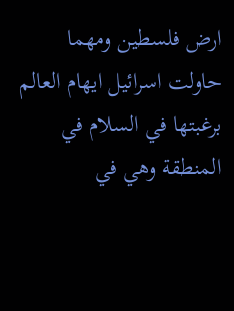ارض فلسطين ومهما حاولت اسرائيل ايهام العالم برغبتها في السلام في المنطقة وهي في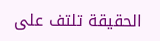الحقيقة تلتف على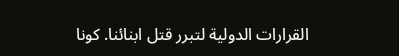القرارات الدولية لتبرر قتل ابنائنا. كونا